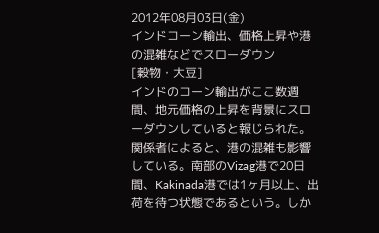2012年08月03日(金)
インドコーン輸出、価格上昇や港の混雑などでスローダウン
[穀物・大豆]
インドのコーン輸出がここ数週間、地元価格の上昇を背景にスローダウンしていると報じられた。関係者によると、港の混雑も影響している。南部のVizag港で20日間、Kakinada港では1ヶ月以上、出荷を待つ状態であるという。しか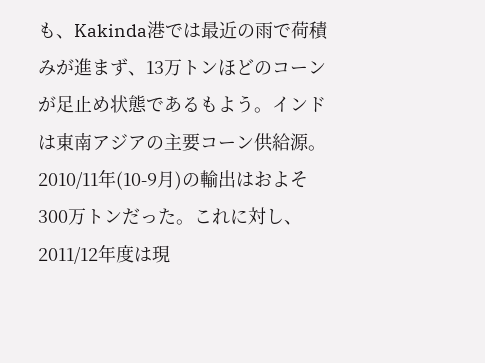も、Kakinda港では最近の雨で荷積みが進まず、13万トンほどのコーンが足止め状態であるもよう。インドは東南アジアの主要コーン供給源。2010/11年(10-9月)の輸出はおよそ300万トンだった。これに対し、2011/12年度は現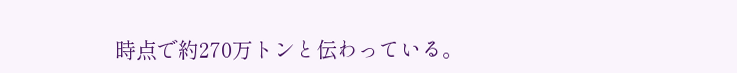時点で約270万トンと伝わっている。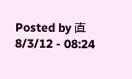Posted by 直 8/3/12 - 08:24